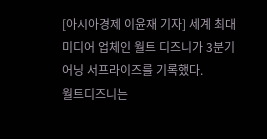[아시아경제 이윤재 기자] 세계 최대 미디어 업체인 월트 디즈니가 3분기 어닝 서프라이즈를 기록했다.
월트디즈니는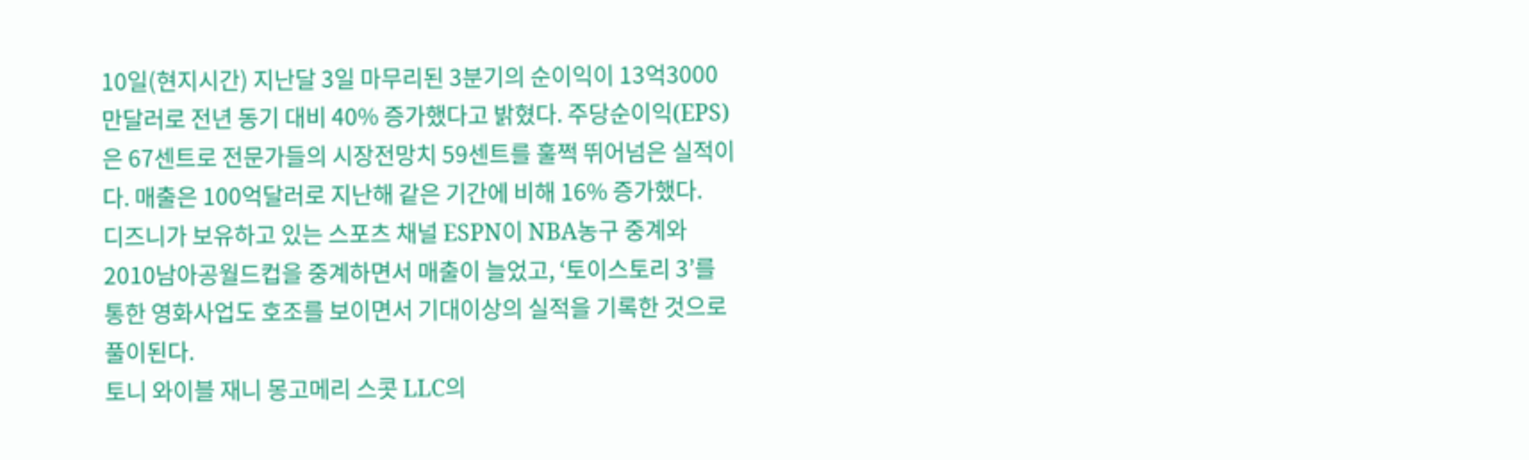10일(현지시간) 지난달 3일 마무리된 3분기의 순이익이 13억3000만달러로 전년 동기 대비 40% 증가했다고 밝혔다. 주당순이익(EPS)은 67센트로 전문가들의 시장전망치 59센트를 훌쩍 뛰어넘은 실적이다. 매출은 100억달러로 지난해 같은 기간에 비해 16% 증가했다.
디즈니가 보유하고 있는 스포츠 채널 ESPN이 NBA농구 중계와 2010남아공월드컵을 중계하면서 매출이 늘었고, ‘토이스토리 3’를 통한 영화사업도 호조를 보이면서 기대이상의 실적을 기록한 것으로 풀이된다.
토니 와이블 재니 몽고메리 스콧 LLC의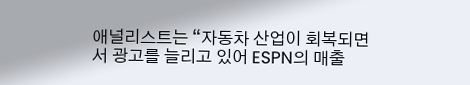애널리스트는 “자동차 산업이 회복되면서 광고를 늘리고 있어 ESPN의 매출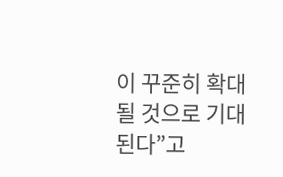이 꾸준히 확대될 것으로 기대된다”고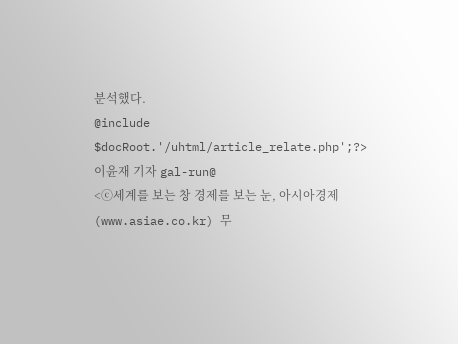분석했다.
@include $docRoot.'/uhtml/article_relate.php';?>
이윤재 기자 gal-run@
<ⓒ세계를 보는 창 경제를 보는 눈, 아시아경제(www.asiae.co.kr) 무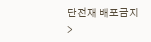단전재 배포금지>